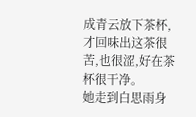成青云放下茶杯,才回味出这茶很苦,也很涩,好在茶杯很干净。
她走到白思雨身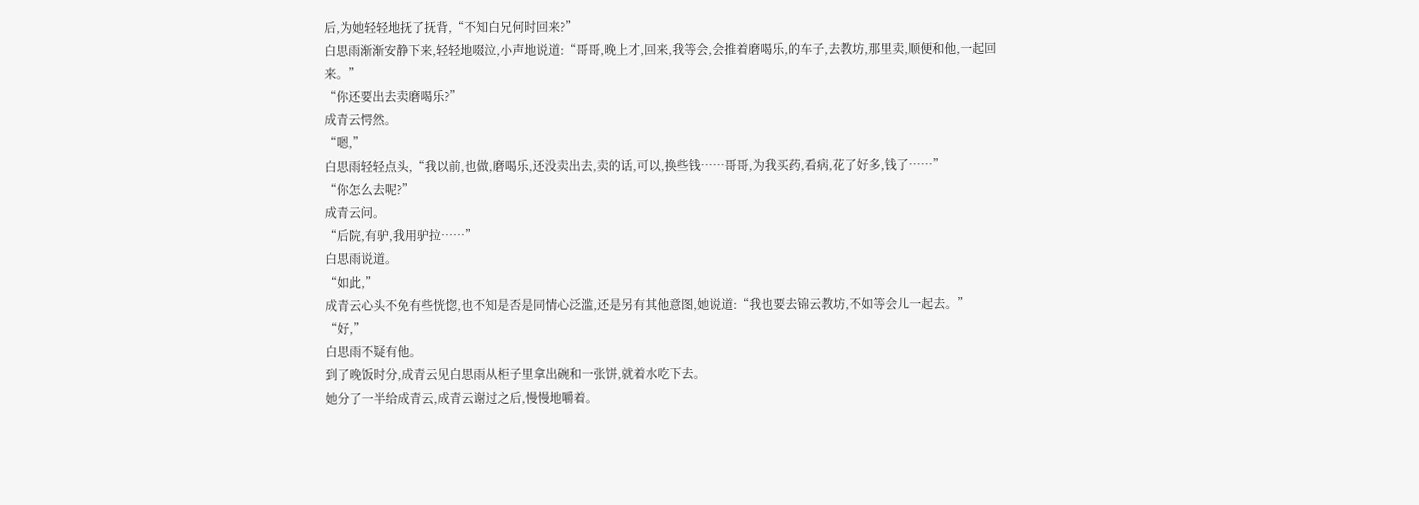后,为她轻轻地抚了抚背,“不知白兄何时回来?”
白思雨渐渐安静下来,轻轻地啜泣,小声地说道:“哥哥,晚上才,回来,我等会,会推着磨喝乐,的车子,去教坊,那里卖,顺便和他,一起回来。”
“你还要出去卖磨喝乐?”
成青云愕然。
“嗯,”
白思雨轻轻点头,“我以前,也做,磨喝乐,还没卖出去,卖的话,可以,换些钱……哥哥,为我买药,看病,花了好多,钱了……”
“你怎么去呢?”
成青云问。
“后院,有驴,我用驴拉……”
白思雨说道。
“如此,”
成青云心头不免有些恍惚,也不知是否是同情心泛滥,还是另有其他意图,她说道:“我也要去锦云教坊,不如等会儿一起去。”
“好,”
白思雨不疑有他。
到了晚饭时分,成青云见白思雨从柜子里拿出碗和一张饼,就着水吃下去。
她分了一半给成青云,成青云谢过之后,慢慢地嚼着。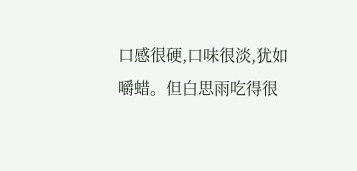口感很硬,口味很淡,犹如嚼蜡。但白思雨吃得很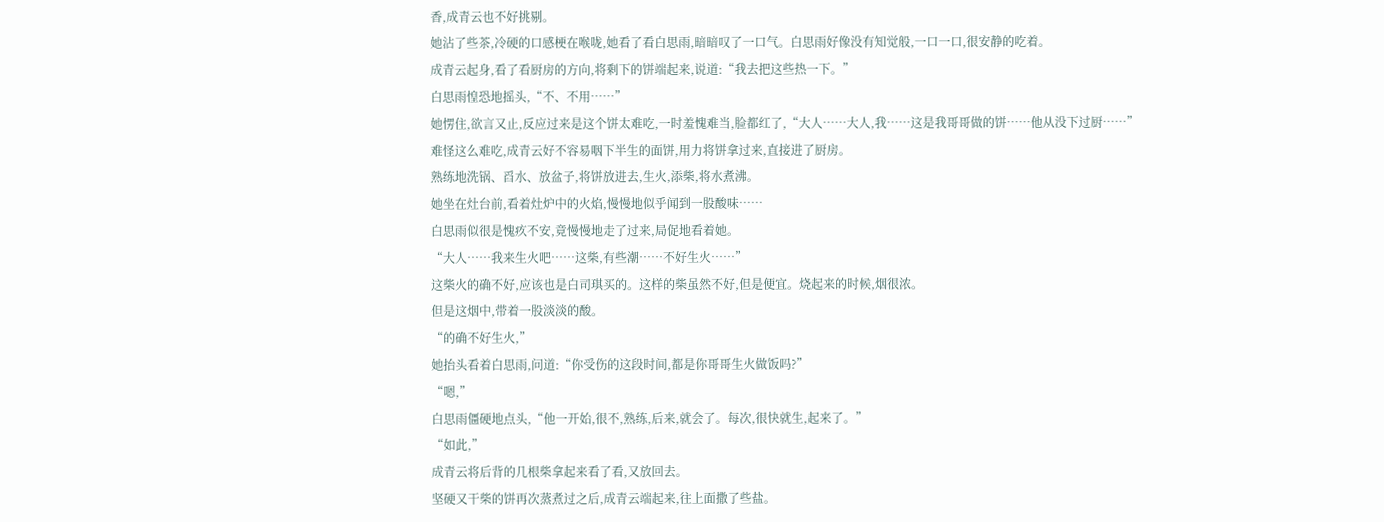香,成青云也不好挑剔。
她沾了些茶,冷硬的口感梗在喉咙,她看了看白思雨,暗暗叹了一口气。白思雨好像没有知觉般,一口一口,很安静的吃着。
成青云起身,看了看厨房的方向,将剩下的饼端起来,说道:“我去把这些热一下。”
白思雨惶恐地摇头,“不、不用……”
她愣住,欲言又止,反应过来是这个饼太难吃,一时羞愧难当,脸都红了,“大人……大人,我……这是我哥哥做的饼……他从没下过厨……”
难怪这么难吃,成青云好不容易咽下半生的面饼,用力将饼拿过来,直接进了厨房。
熟练地洗锅、舀水、放盆子,将饼放进去,生火,添柴,将水煮沸。
她坐在灶台前,看着灶炉中的火焰,慢慢地似乎闻到一股酸味……
白思雨似很是愧疚不安,竟慢慢地走了过来,局促地看着她。
“大人……我来生火吧……这柴,有些潮……不好生火……”
这柴火的确不好,应该也是白司琪买的。这样的柴虽然不好,但是便宜。烧起来的时候,烟很浓。
但是这烟中,带着一股淡淡的酸。
“的确不好生火,”
她抬头看着白思雨,问道:“你受伤的这段时间,都是你哥哥生火做饭吗?”
“嗯,”
白思雨僵硬地点头,“他一开始,很不,熟练,后来,就会了。每次,很快就生,起来了。”
“如此,”
成青云将后背的几根柴拿起来看了看,又放回去。
坚硬又干柴的饼再次蒸煮过之后,成青云端起来,往上面撒了些盐。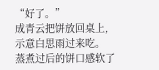“好了。”
成青云把饼放回桌上,示意白思雨过来吃。
蒸煮过后的饼口感软了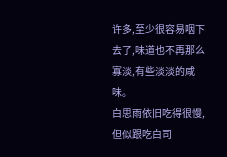许多,至少很容易咽下去了,味道也不再那么寡淡,有些淡淡的咸味。
白思雨依旧吃得很慢,但似跟吃白司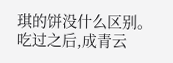琪的饼没什么区别。
吃过之后,成青云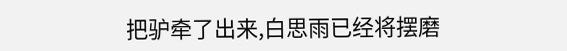把驴牵了出来,白思雨已经将摆磨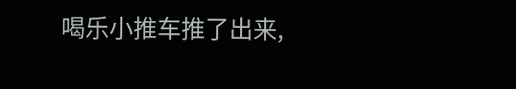喝乐小推车推了出来,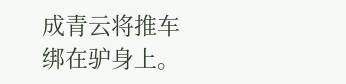成青云将推车绑在驴身上。